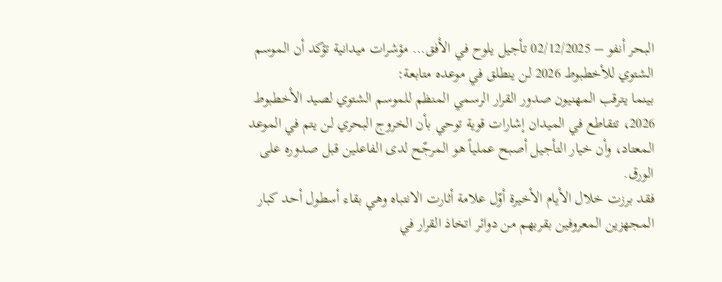البحر أنفو – 02/12/2025 تأجيل يلوح في الأفق… مؤشرات ميدانية تؤكد أن الموسم الشتوي للأخطبوط 2026 لن ينطلق في موعده متابعة:
بينما يترقب المهنيون صدور القرار الرسمي المنظم للموسم الشتوي لصيد الأخطبوط 2026، تتقاطع في الميدان إشارات قوية توحي بأن الخروج البحري لن يتم في الموعد المعتاد، وأن خيار التأجيل أصبح عملياً هو المرجّح لدى الفاعلين قبل صدوره على الورق.
فقد برزت خلال الأيام الأخيرة أوّل علامة أثارت الانتباه وهي بقاء أسطول أحد كبار المجهزين المعروفين بقربهم من دوائر اتخاذ القرار في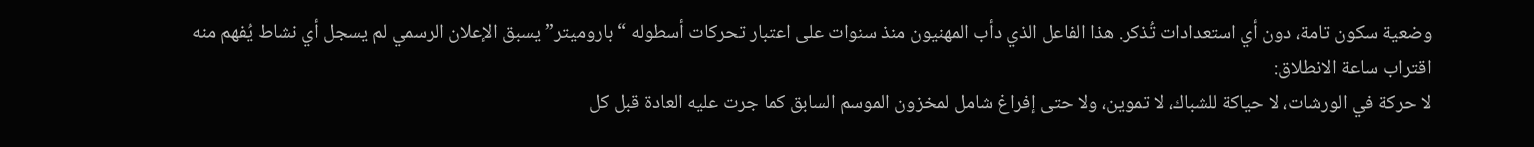وضعية سكون تامة، دون أي استعدادات تُذكر. هذا الفاعل الذي دأب المهنيون منذ سنوات على اعتبار تحركات أسطوله “باروميتر” يسبق الإعلان الرسمي لم يسجل أي نشاط يُفهم منه اقتراب ساعة الانطلاق:
لا حركة في الورشات، لا حياكة للشباك، لا تموين، ولا حتى إفراغ شامل لمخزون الموسم السابق كما جرت عليه العادة قبل كل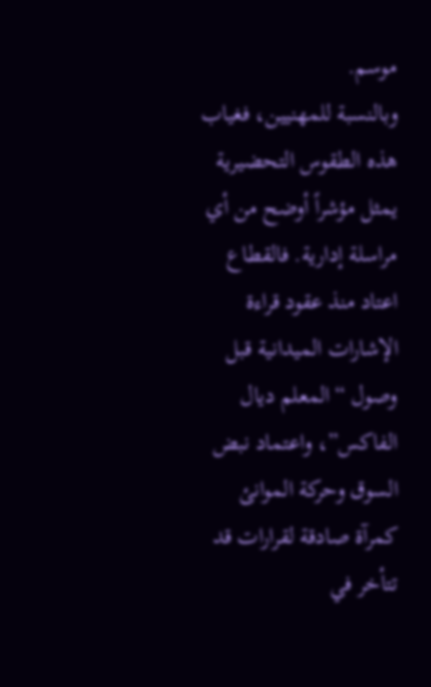موسم.
وبالنسبة للمهنيين، فغياب هذه الطقوس التحضيرية يمثل مؤشراً أوضح من أي مراسلة إدارية. فالقطاع اعتاد منذ عقود قراءة الإشارات الميدانية قبل وصول “المعلم ديال الفاكس”، واعتماد نبض السوق وحركة الموانئ كمرآة صادقة لقرارات قد تتأخر في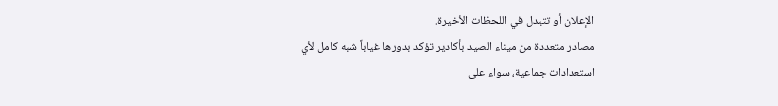الإعلان أو تتبدل في اللحظات الأخيرة.
مصادر متعددة من ميناء الصيد بأكادير تؤكد بدورها غياباً شبه كامل لأي استعدادات جماعية، سواء على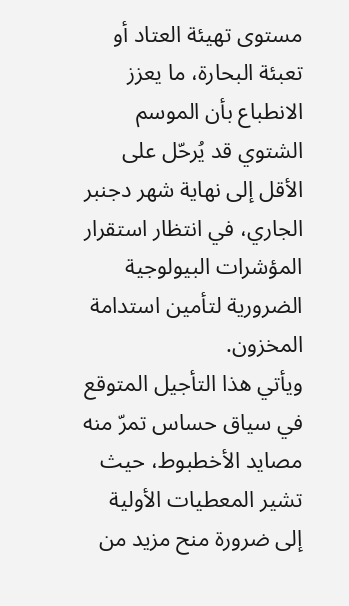مستوى تهيئة العتاد أو تعبئة البحارة، ما يعزز الانطباع بأن الموسم الشتوي قد يُرحّل على الأقل إلى نهاية شهر دجنبر الجاري، في انتظار استقرار المؤشرات البيولوجية الضرورية لتأمين استدامة المخزون.
ويأتي هذا التأجيل المتوقع في سياق حساس تمرّ منه مصايد الأخطبوط، حيث تشير المعطيات الأولية إلى ضرورة منح مزيد من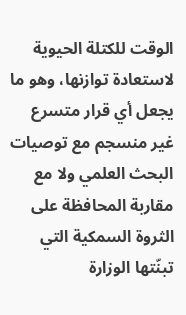الوقت للكتلة الحيوية لاستعادة توازنها، وهو ما يجعل أي قرار متسرع غير منسجم مع توصيات البحث العلمي ولا مع مقاربة المحافظة على الثروة السمكية التي تبنّتها الوزارة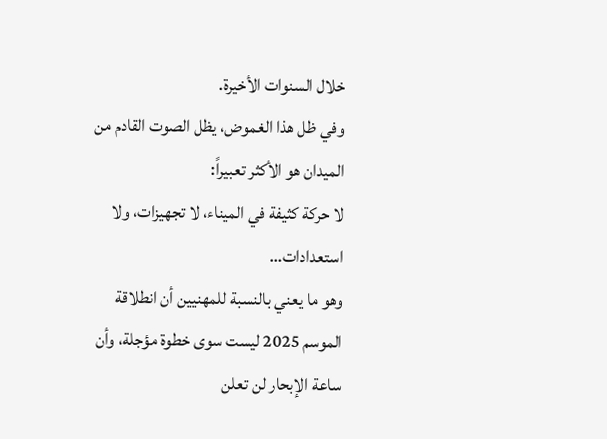خلال السنوات الأخيرة.
وفي ظل هذا الغموض، يظل الصوت القادم من الميدان هو الأكثر تعبيراً:
لا حركة كثيفة في الميناء، لا تجهيزات، ولا استعدادات…
وهو ما يعني بالنسبة للمهنيين أن انطلاقة الموسم 2025 ليست سوى خطوة مؤجلة، وأن ساعة الإبحار لن تعلن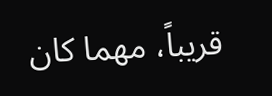قريباً، مهما كان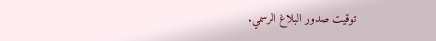توقيت صدور البلاغ الرسمي.